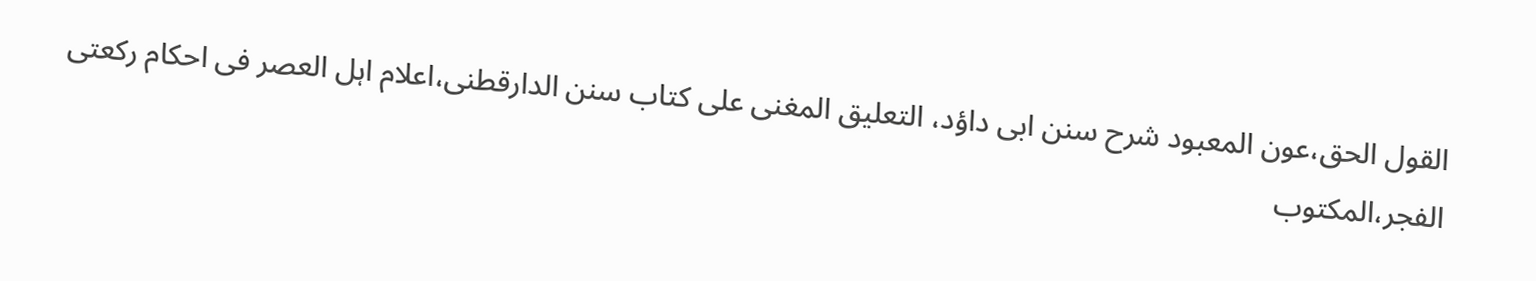القول الحق،عون المعبود شرح سنن ابی داؤد، التعلیق المغنی علی کتاب سنن الدارقطنی،اعلام اہل العصر فی احکام رکعتی الفجر،المکتوب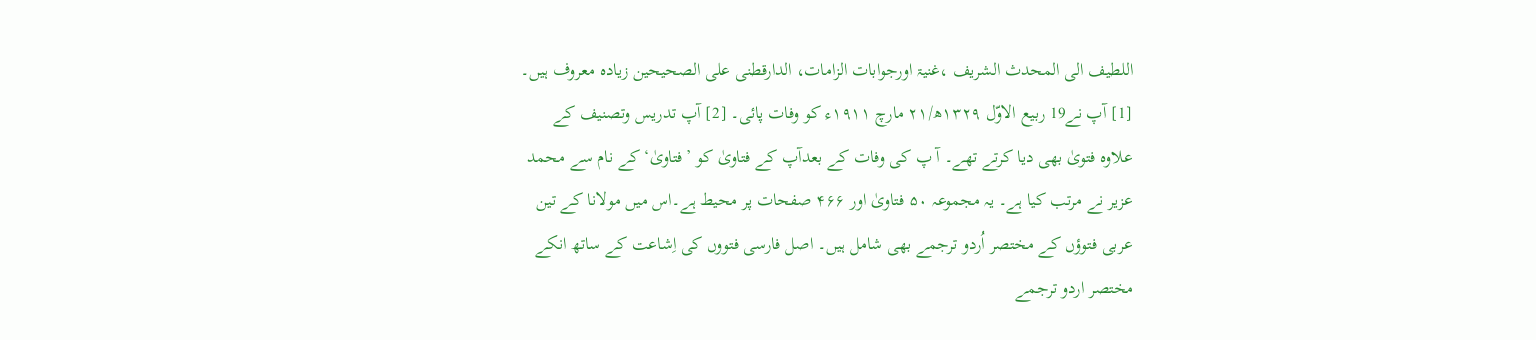اللطیف الی المحدث الشریف ،غنیۃ اورجوابات الزامات، الدارقطنی علی الصحیحین زیادہ معروف ہیں۔ [1] آپ نے19 ربیع الاوّل ۱۳۲۹ھ/۲۱ مارچ ۱۹۱۱ء کو وفات پائی۔ [2] آپ تدریس وتصنیف کے علاوہ فتویٰ بھی دیا کرتے تھے۔ آ پ کی وفات کے بعدآپ کے فتاویٰ کو ’فتاویٰ‘ کے نام سے محمد عزیر نے مرتب کیا ہے۔ یہ مجموعہ ۵۰ فتاویٰ اور ۴۶۶ صفحات پر محیط ہے۔اس میں مولانا کے تین عربی فتوؤں کے مختصر اُردو ترجمے بھی شامل ہیں۔ اصل فارسی فتووں کی اِشاعت کے ساتھ انکے مختصر اردو ترجمے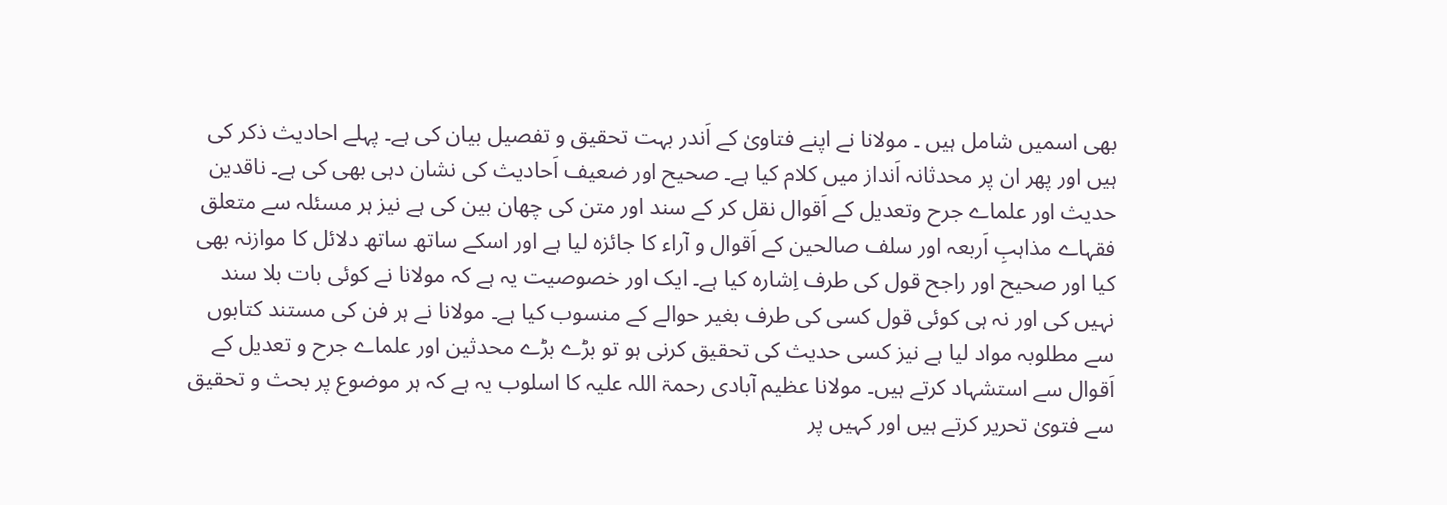بھی اسمیں شامل ہیں ۔ مولانا نے اپنے فتاویٰ کے اَندر بہت تحقیق و تفصیل بیان کی ہے۔ پہلے احادیث ذکر کی ہیں اور پھر ان پر محدثانہ اَنداز میں کلام کیا ہے۔ صحیح اور ضعیف اَحادیث کی نشان دہی بھی کی ہے۔ ناقدین حدیث اور علماے جرح وتعدیل کے اَقوال نقل کر کے سند اور متن کی چھان بین کی ہے نیز ہر مسئلہ سے متعلق فقہاے مذاہبِ اَربعہ اور سلف صالحین کے اَقوال و آراء کا جائزہ لیا ہے اور اسکے ساتھ ساتھ دلائل کا موازنہ بھی کیا اور صحیح اور راجح قول کی طرف اِشارہ کیا ہے۔ ایک اور خصوصیت یہ ہے کہ مولانا نے کوئی بات بلا سند نہیں کی اور نہ ہی کوئی قول کسی کی طرف بغیر حوالے کے منسوب کیا ہے۔ مولانا نے ہر فن کی مستند کتابوں سے مطلوبہ مواد لیا ہے نیز کسی حدیث کی تحقیق کرنی ہو تو بڑے بڑے محدثین اور علماے جرح و تعدیل کے اَقوال سے استشہاد کرتے ہیں۔ مولانا عظیم آبادی رحمۃ اللہ علیہ کا اسلوب یہ ہے کہ ہر موضوع پر بحث و تحقیق سے فتویٰ تحریر کرتے ہیں اور کہیں پر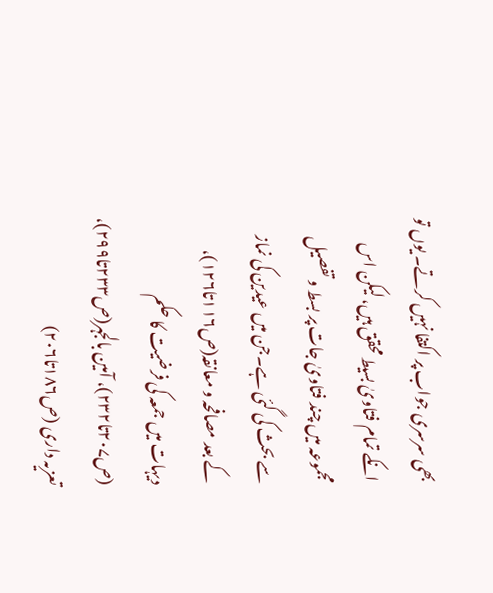بھی سرسری جواب پر اکتفا نہیں کرتے۔ یوں تو انکے تمام فتاویٰ بسیط محقق ہیں، لیکن اس مجموعہ میں چند فتاویٰ جات پر بسط و تفصیل سے بحث کی گئی ہے۔جن میں عیدین کی نماز کے بعد مصافحہ و معانقہ(ص۱۱۶تا۱۲۶)، دیہات میں جمعہ کی فرضیت کا حکم (ص۲۰۷تا۲۳۲)، آمین بالجہر(ص۲۳۳تا۲۹۹)، تعزیہ داری (ص۱۸۶تا۲۰۶)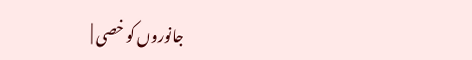جانوروں کو خصی |